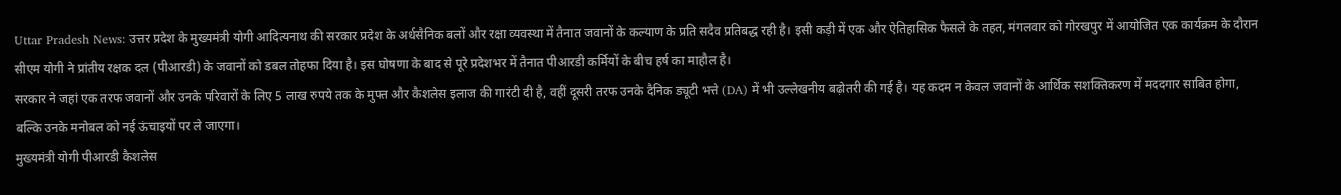Uttar Pradesh News: उत्तर प्रदेश के मुख्यमंत्री योगी आदित्यनाथ की सरकार प्रदेश के अर्धसैनिक बलों और रक्षा व्यवस्था में तैनात जवानों के कल्याण के प्रति सदैव प्रतिबद्ध रही है। इसी कड़ी में एक और ऐतिहासिक फैसले के तहत, मंगलवार को गोरखपुर में आयोजित एक कार्यक्रम के दौरान सीएम योगी ने प्रांतीय रक्षक दल (पीआरडी) के जवानों को डबल तोहफा दिया है। इस घोषणा के बाद से पूरे प्रदेशभर में तैनात पीआरडी कर्मियों के बीच हर्ष का माहौल है।
सरकार ने जहां एक तरफ जवानों और उनके परिवारों के लिए 5 लाख रुपये तक के मुफ्त और कैशलेस इलाज की गारंटी दी है, वहीं दूसरी तरफ उनके दैनिक ड्यूटी भत्ते (DA) में भी उल्लेखनीय बढ़ोतरी की गई है। यह कदम न केवल जवानों के आर्थिक सशक्तिकरण में मददगार साबित होगा, बल्कि उनके मनोबल को नई ऊंचाइयों पर ले जाएगा।
मुख्यमंत्री योगी पीआरडी कैशलेस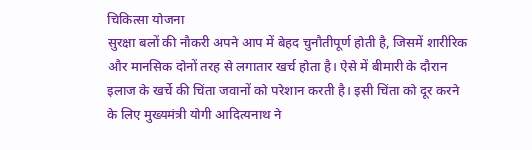चिकित्सा योजना
सुरक्षा बलों की नौकरी अपने आप में बेहद चुनौतीपूर्ण होती है, जिसमें शारीरिक और मानसिक दोनों तरह से लगातार खर्च होता है। ऐसे में बीमारी के दौरान इलाज के खर्चे की चिंता जवानों को परेशान करती है। इसी चिंता को दूर करने के लिए मुख्यमंत्री योगी आदित्यनाथ ने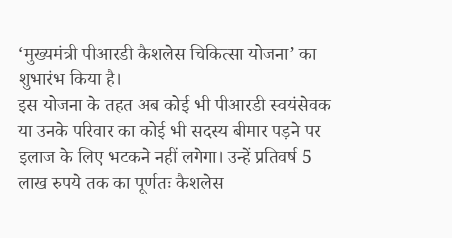‘मुख्यमंत्री पीआरडी कैशलेस चिकित्सा योजना’ का शुभारंभ किया है।
इस योजना के तहत अब कोई भी पीआरडी स्वयंसेवक या उनके परिवार का कोई भी सदस्य बीमार पड़ने पर इलाज के लिए भटकने नहीं लगेगा। उन्हें प्रतिवर्ष 5 लाख रुपये तक का पूर्णतः कैशलेस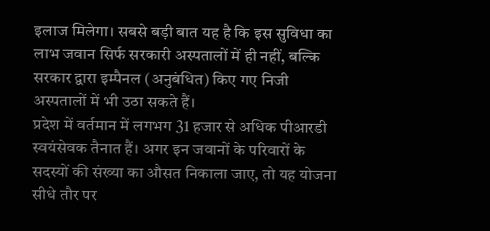इलाज मिलेगा। सबसे बड़ी बात यह है कि इस सुविधा का लाभ जवान सिर्फ सरकारी अस्पतालों में ही नहीं, बल्कि सरकार द्वारा इम्पैनल (अनुबंधित) किए गए निजी अस्पतालों में भी उठा सकते हैं।
प्रदेश में वर्तमान में लगभग 31 हजार से अधिक पीआरडी स्वयंसेवक तैनात हैं। अगर इन जवानों के परिवारों के सदस्यों की संख्या का औसत निकाला जाए, तो यह योजना सीधे तौर पर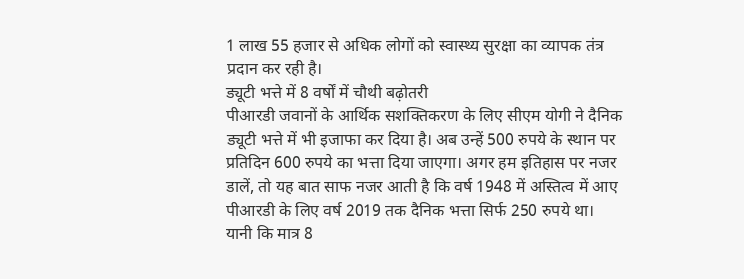1 लाख 55 हजार से अधिक लोगों को स्वास्थ्य सुरक्षा का व्यापक तंत्र प्रदान कर रही है।
ड्यूटी भत्ते में 8 वर्षों में चौथी बढ़ोतरी
पीआरडी जवानों के आर्थिक सशक्तिकरण के लिए सीएम योगी ने दैनिक ड्यूटी भत्ते में भी इजाफा कर दिया है। अब उन्हें 500 रुपये के स्थान पर प्रतिदिन 600 रुपये का भत्ता दिया जाएगा। अगर हम इतिहास पर नजर डालें, तो यह बात साफ नजर आती है कि वर्ष 1948 में अस्तित्व में आए पीआरडी के लिए वर्ष 2019 तक दैनिक भत्ता सिर्फ 250 रुपये था।
यानी कि मात्र 8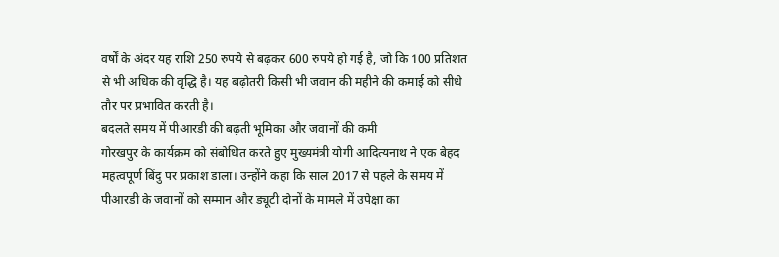वर्षों के अंदर यह राशि 250 रुपये से बढ़कर 600 रुपये हो गई है, जो कि 100 प्रतिशत से भी अधिक की वृद्धि है। यह बढ़ोतरी किसी भी जवान की महीने की कमाई को सीधे तौर पर प्रभावित करती है।
बदलते समय में पीआरडी की बढ़ती भूमिका और जवानों की कमी
गोरखपुर के कार्यक्रम को संबोधित करते हुए मुख्यमंत्री योगी आदित्यनाथ ने एक बेहद महत्वपूर्ण बिंदु पर प्रकाश डाला। उन्होंने कहा कि साल 2017 से पहले के समय में पीआरडी के जवानों को सम्मान और ड्यूटी दोनों के मामले में उपेक्षा का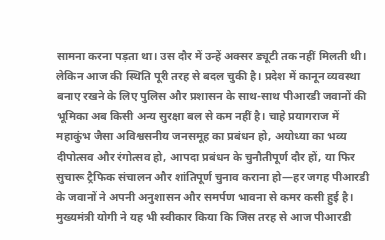सामना करना पड़ता था। उस दौर में उन्हें अक्सर ड्यूटी तक नहीं मिलती थी।
लेकिन आज की स्थिति पूरी तरह से बदल चुकी है। प्रदेश में कानून व्यवस्था बनाए रखने के लिए पुलिस और प्रशासन के साथ-साथ पीआरडी जवानों की भूमिका अब किसी अन्य सुरक्षा बल से कम नहीं है। चाहे प्रयागराज में महाकुंभ जैसा अविश्वसनीय जनसमूह का प्रबंधन हो, अयोध्या का भव्य दीपोत्सव और रंगोत्सव हो, आपदा प्रबंधन के चुनौतीपूर्ण दौर हों, या फिर सुचारू ट्रैफिक संचालन और शांतिपूर्ण चुनाव कराना हो—हर जगह पीआरडी के जवानों ने अपनी अनुशासन और समर्पण भावना से कमर कसी हुई है।
मुख्यमंत्री योगी ने यह भी स्वीकार किया कि जिस तरह से आज पीआरडी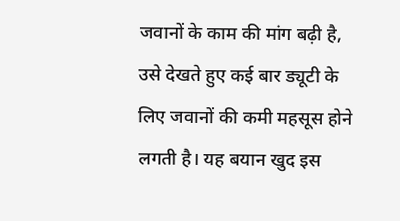जवानों के काम की मांग बढ़ी है, उसे देखते हुए कई बार ड्यूटी के लिए जवानों की कमी महसूस होने लगती है। यह बयान खुद इस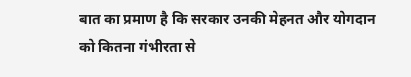बात का प्रमाण है कि सरकार उनकी मेहनत और योगदान को कितना गंभीरता से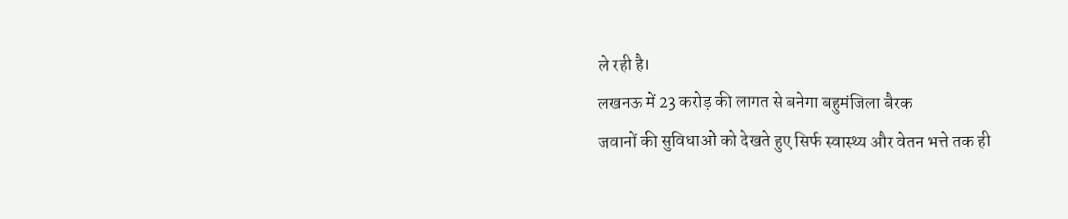ले रही है।
लखनऊ में 23 करोड़ की लागत से बनेगा बहुमंजिला बैरक
जवानों की सुविधाओं को देखते हुए सिर्फ स्वास्थ्य और वेतन भत्ते तक ही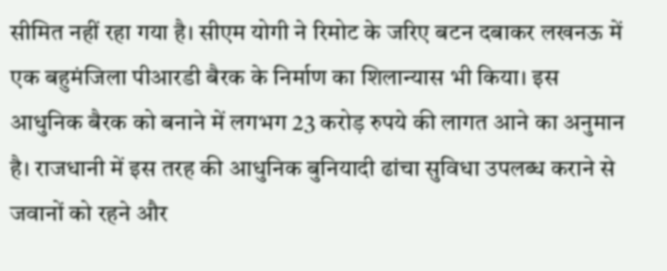सीमित नहीं रहा गया है। सीएम योगी ने रिमोट के जरिए बटन दबाकर लखनऊ में एक बहुमंजिला पीआरडी बैरक के निर्माण का शिलान्यास भी किया। इस आधुनिक बैरक को बनाने में लगभग 23 करोड़ रुपये की लागत आने का अनुमान है। राजधानी में इस तरह की आधुनिक बुनियादी ढांचा सुविधा उपलब्ध कराने से जवानों को रहने और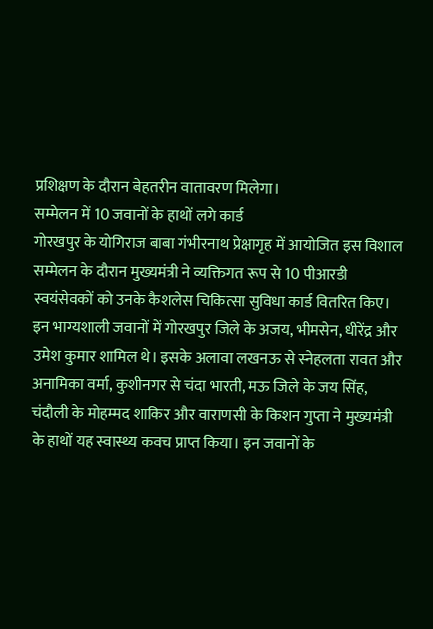प्रशिक्षण के दौरान बेहतरीन वातावरण मिलेगा।
सम्मेलन में 10 जवानों के हाथों लगे कार्ड
गोरखपुर के योगिराज बाबा गंभीरनाथ प्रेक्षागृह में आयोजित इस विशाल सम्मेलन के दौरान मुख्यमंत्री ने व्यक्तिगत रूप से 10 पीआरडी स्वयंसेवकों को उनके कैशलेस चिकित्सा सुविधा कार्ड वितरित किए।
इन भाग्यशाली जवानों में गोरखपुर जिले के अजय, भीमसेन, धीरेंद्र और उमेश कुमार शामिल थे। इसके अलावा लखनऊ से स्नेहलता रावत और अनामिका वर्मा, कुशीनगर से चंदा भारती, मऊ जिले के जय सिंह, चंदौली के मोहम्मद शाकिर और वाराणसी के किशन गुप्ता ने मुख्यमंत्री के हाथों यह स्वास्थ्य कवच प्राप्त किया। इन जवानों के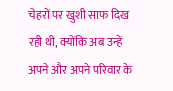चेहरों पर खुशी साफ दिख रही थी, क्योंकि अब उन्हें अपने और अपने परिवार के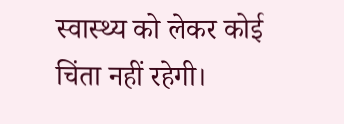स्वास्थ्य को लेकर कोई चिंता नहीं रहेगी।